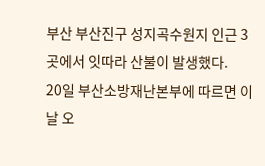부산 부산진구 성지곡수원지 인근 3곳에서 잇따라 산불이 발생했다.
20일 부산소방재난본부에 따르면 이날 오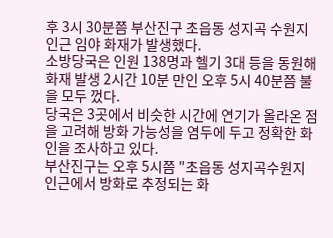후 3시 30분쯤 부산진구 초읍동 성지곡 수원지 인근 임야 화재가 발생했다.
소방당국은 인원 138명과 헬기 3대 등을 동원해 화재 발생 2시간 10분 만인 오후 5시 40분쯤 불을 모두 껐다.
당국은 3곳에서 비슷한 시간에 연기가 올라온 점을 고려해 방화 가능성을 염두에 두고 정확한 화인을 조사하고 있다.
부산진구는 오후 5시쯤 "초읍동 성지곡수원지 인근에서 방화로 추정되는 화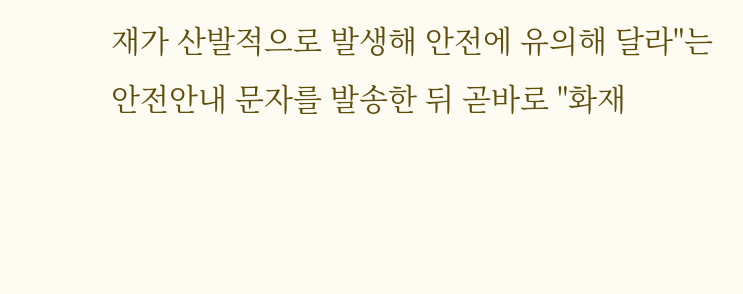재가 산발적으로 발생해 안전에 유의해 달라"는 안전안내 문자를 발송한 뒤 곧바로 "화재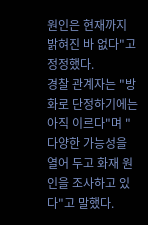원인은 현재까지 밝혀진 바 없다"고 정정했다.
경찰 관계자는 "방화로 단정하기에는 아직 이르다"며 "다양한 가능성을 열어 두고 화재 원인을 조사하고 있다"고 말했다.